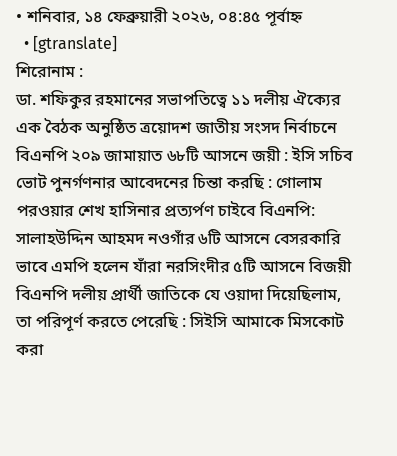• শনিবার, ১৪ ফেব্রুয়ারী ২০২৬, ০৪:৪৫ পূর্বাহ্ন
  • [gtranslate]
শিরোনাম :
ডা. শফিকুর রহমানের সভাপতিত্বে ১১ দলীয় ঐক্যের এক বৈঠক অনুষ্ঠিত ত্রয়োদশ জাতীয় সংসদ নির্বাচনে বিএনপি ২০৯ জামায়াত ৬৮টি আসনে জয়ী : ইসি সচিব ভোট পুনর্গণনার আবেদনের চিন্তা করছি : গোলাম পরওয়ার শেখ হাসিনার প্রত্যর্পণ চাইবে বিএনপি: সালাহউদ্দিন আহমদ নওগাঁর ৬টি আসনে বেসরকারি ভাবে এমপি হলেন যাঁরা নরসিংদীর ৫টি আসনে বিজয়ী বিএনপি দলীয় প্রার্থী জাতিকে যে ওয়াদা দিয়েছিলাম, তা পরিপূর্ণ করতে পেরেছি : সিইসি আমাকে মিসকোট করা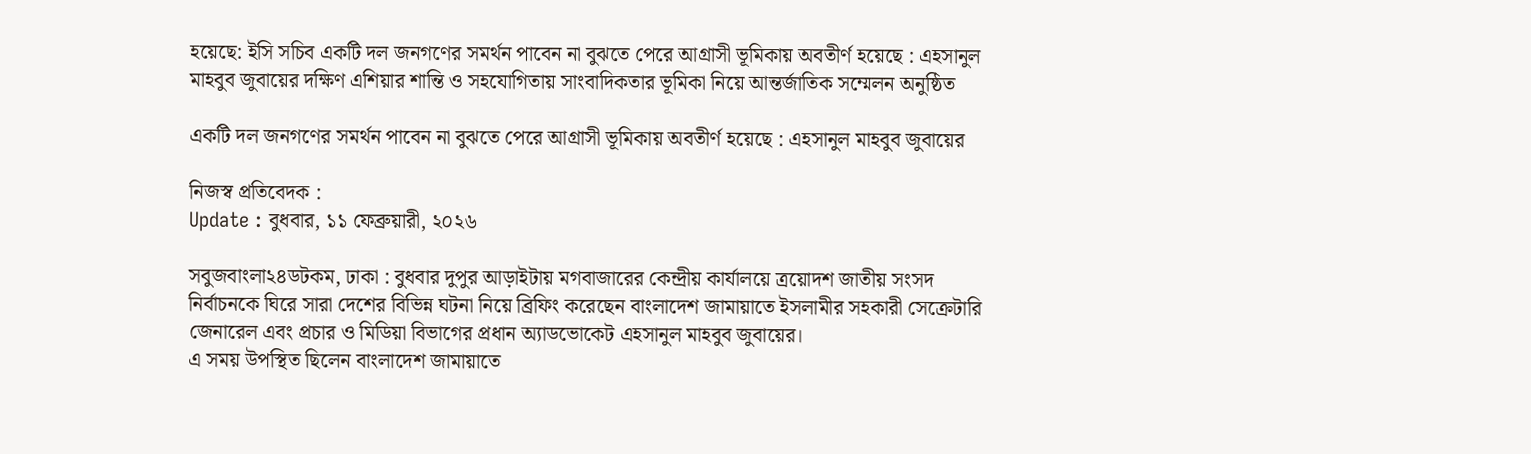হয়েছে: ইসি সচিব একটি দল জনগণের সমর্থন পাবেন না বুঝতে পেরে আগ্রাসী ভূমিকায় অবতীর্ণ হয়েছে : এহসানুল মাহবুব জুবায়ের দক্ষিণ এশিয়ার শান্তি ও সহযোগিতায় সাংবাদিকতার ভূমিকা নিয়ে আন্তর্জাতিক সম্মেলন অনুষ্ঠিত

একটি দল জনগণের সমর্থন পাবেন না বুঝতে পেরে আগ্রাসী ভূমিকায় অবতীর্ণ হয়েছে : এহসানুল মাহবুব জুবায়ের

নিজস্ব প্রতিবেদক :
Update : বুধবার, ১১ ফেব্রুয়ারী, ২০২৬

সবুজবাংলা২৪ডটকম, ঢাকা : বুধবার দুপুর আড়াইটায় মগবাজারের কেন্দ্রীয় কার্যালয়ে ত্রয়োদশ জাতীয় সংসদ নির্বাচনকে ঘিরে সারা দেশের বিভিন্ন ঘটনা নিয়ে ব্রিফিং করেছেন বাংলাদেশ জামায়াতে ইসলামীর সহকারী সেক্রেটারি জেনারেল এবং প্রচার ও মিডিয়া বিভাগের প্রধান অ্যাডভোকেট এহসানুল মাহবুব জুবায়ের।
এ সময় উপস্থিত ছিলেন বাংলাদেশ জামায়াতে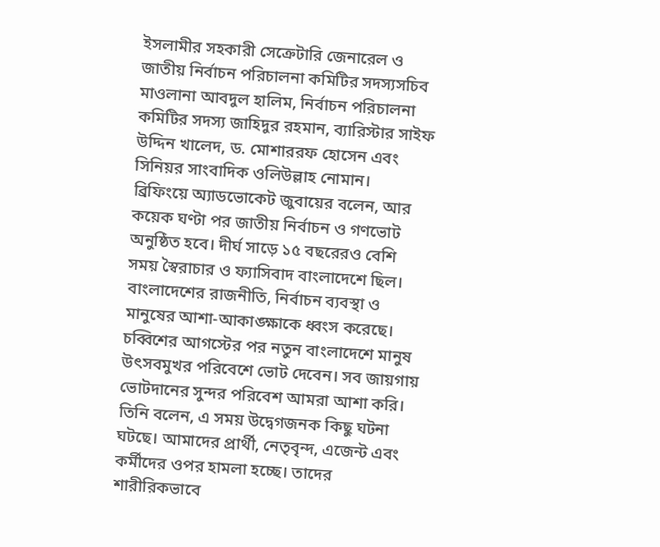ইসলামীর সহকারী সেক্রেটারি জেনারেল ও জাতীয় নির্বাচন পরিচালনা কমিটির সদস্যসচিব মাওলানা আবদুল হালিম, নির্বাচন পরিচালনা কমিটির সদস্য জাহিদুর রহমান, ব্যারিস্টার সাইফ উদ্দিন খালেদ, ড. মোশাররফ হোসেন এবং সিনিয়র সাংবাদিক ওলিউল্লাহ নোমান।
ব্রিফিংয়ে অ্যাডভোকেট জুবায়ের বলেন, আর কয়েক ঘণ্টা পর জাতীয় নির্বাচন ও গণভোট অনুষ্ঠিত হবে। দীর্ঘ সাড়ে ১৫ বছরেরও বেশি সময় স্বৈরাচার ও ফ্যাসিবাদ বাংলাদেশে ছিল। বাংলাদেশের রাজনীতি, নির্বাচন ব্যবস্থা ও মানুষের আশা-আকাঙ্ক্ষাকে ধ্বংস করেছে। চব্বিশের আগস্টের পর নতুন বাংলাদেশে মানুষ উৎসবমুখর পরিবেশে ভোট দেবেন। সব জায়গায় ভোটদানের সুন্দর পরিবেশ আমরা আশা করি।
তিনি বলেন, এ সময় উদ্বেগজনক কিছু ঘটনা ঘটছে। আমাদের প্রার্থী, নেতৃবৃন্দ, এজেন্ট এবং কর্মীদের ওপর হামলা হচ্ছে। তাদের শারীরিকভাবে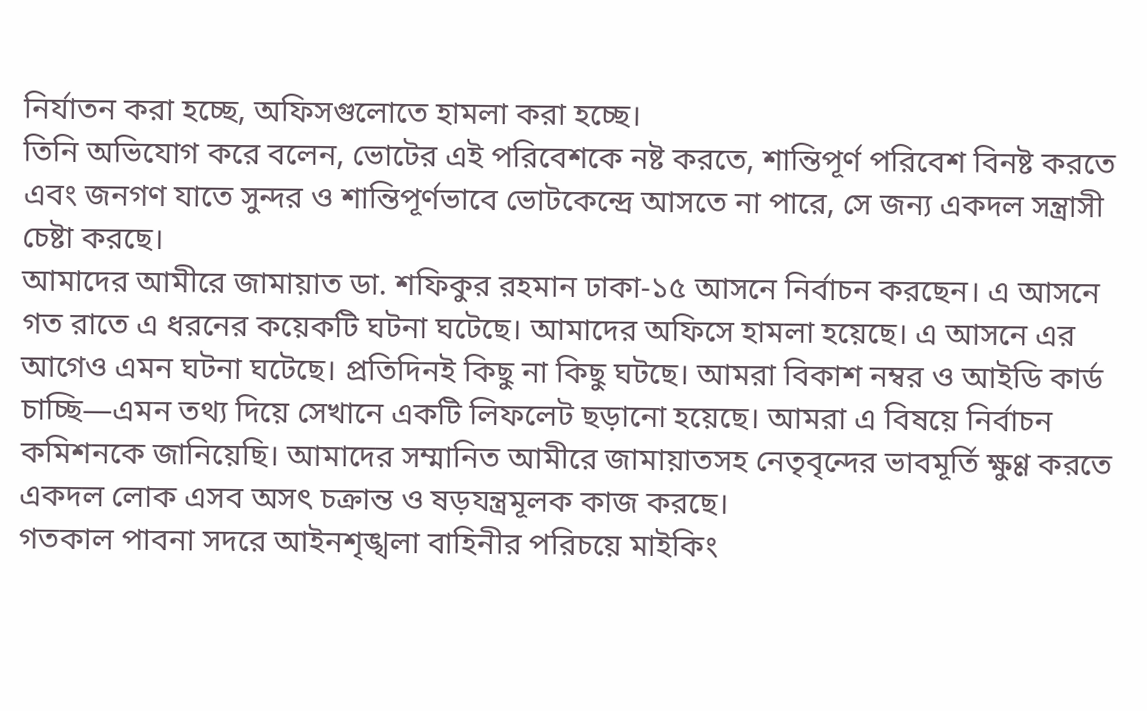নির্যাতন করা হচ্ছে, অফিসগুলোতে হামলা করা হচ্ছে।
তিনি অভিযোগ করে বলেন, ভোটের এই পরিবেশকে নষ্ট করতে, শান্তিপূর্ণ পরিবেশ বিনষ্ট করতে এবং জনগণ যাতে সুন্দর ও শান্তিপূর্ণভাবে ভোটকেন্দ্রে আসতে না পারে, সে জন্য একদল সন্ত্রাসী চেষ্টা করছে।
আমাদের আমীরে জামায়াত ডা. শফিকুর রহমান ঢাকা-১৫ আসনে নির্বাচন করছেন। এ আসনে গত রাতে এ ধরনের কয়েকটি ঘটনা ঘটেছে। আমাদের অফিসে হামলা হয়েছে। এ আসনে এর আগেও এমন ঘটনা ঘটেছে। প্রতিদিনই কিছু না কিছু ঘটছে। আমরা বিকাশ নম্বর ও আইডি কার্ড চাচ্ছি—এমন তথ্য দিয়ে সেখানে একটি লিফলেট ছড়ানো হয়েছে। আমরা এ বিষয়ে নির্বাচন কমিশনকে জানিয়েছি। আমাদের সম্মানিত আমীরে জামায়াতসহ নেতৃবৃন্দের ভাবমূর্তি ক্ষুণ্ণ করতে একদল লোক এসব অসৎ চক্রান্ত ও ষড়যন্ত্রমূলক কাজ করছে।
গতকাল পাবনা সদরে আইনশৃঙ্খলা বাহিনীর পরিচয়ে মাইকিং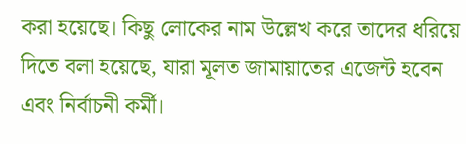করা হয়েছে। কিছু লোকের নাম উল্লেখ করে তাদের ধরিয়ে দিতে বলা হয়েছে, যারা মূলত জামায়াতের এজেন্ট হবেন এবং নির্বাচনী কর্মী।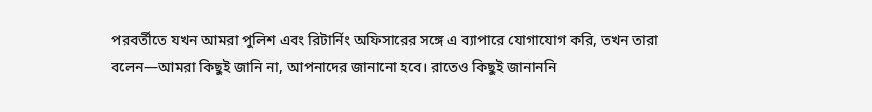পরবর্তীতে যখন আমরা পুলিশ এবং রিটার্নিং অফিসারের সঙ্গে এ ব্যাপারে যোগাযোগ করি, তখন তারা বলেন—আমরা কিছুই জানি না, আপনাদের জানানো হবে। রাতেও কিছুই জানাননি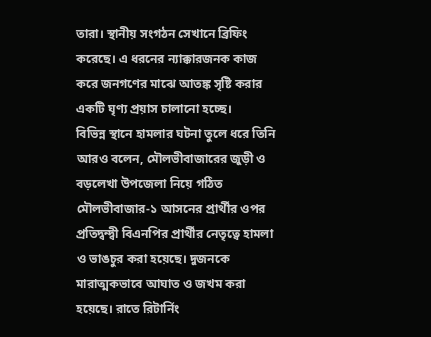তারা। স্থানীয় সংগঠন সেখানে ব্রিফিং করেছে। এ ধরনের ন্যাক্কারজনক কাজ করে জনগণের মাঝে আতঙ্ক সৃষ্টি করার একটি ঘৃণ্য প্রয়াস চালানো হচ্ছে।
বিভিন্ন স্থানে হামলার ঘটনা তুলে ধরে তিনি আরও বলেন, মৌলভীবাজারের জুড়ী ও বড়লেখা উপজেলা নিয়ে গঠিত মৌলভীবাজার-১ আসনের প্রার্থীর ওপর প্রতিদ্বন্দ্বী বিএনপির প্রার্থীর নেতৃত্বে হামলা ও ভাঙচুর করা হয়েছে। দুজনকে মারাত্মকভাবে আঘাত ও জখম করা হয়েছে। রাতে রিটার্নিং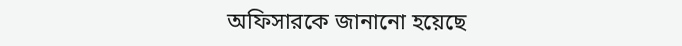অফিসারকে জানানো হয়েছে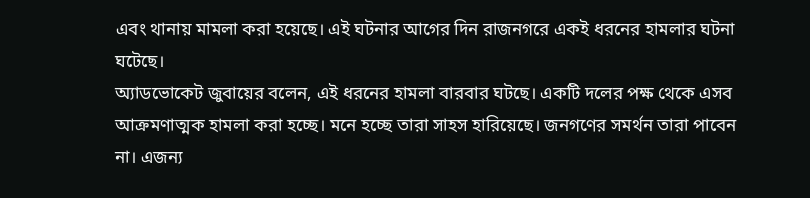এবং থানায় মামলা করা হয়েছে। এই ঘটনার আগের দিন রাজনগরে একই ধরনের হামলার ঘটনা ঘটেছে।
অ্যাডভোকেট জুবায়ের বলেন, এই ধরনের হামলা বারবার ঘটছে। একটি দলের পক্ষ থেকে এসব আক্রমণাত্মক হামলা করা হচ্ছে। মনে হচ্ছে তারা সাহস হারিয়েছে। জনগণের সমর্থন তারা পাবেন না। এজন্য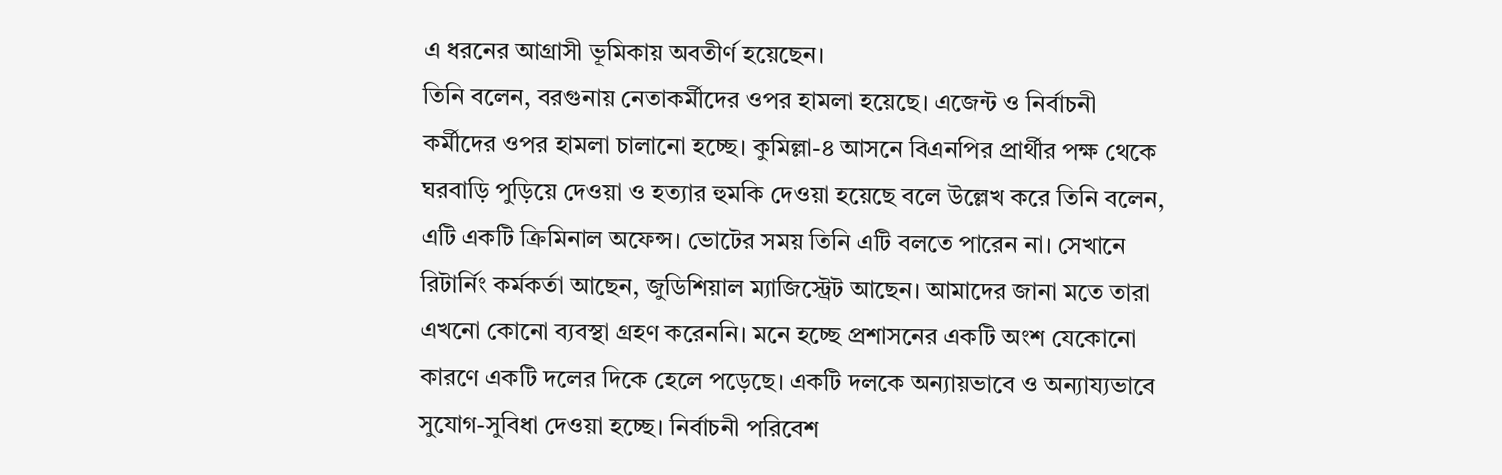এ ধরনের আগ্রাসী ভূমিকায় অবতীর্ণ হয়েছেন।
তিনি বলেন, বরগুনায় নেতাকর্মীদের ওপর হামলা হয়েছে। এজেন্ট ও নির্বাচনী কর্মীদের ওপর হামলা চালানো হচ্ছে। কুমিল্লা-৪ আসনে বিএনপির প্রার্থীর পক্ষ থেকে ঘরবাড়ি পুড়িয়ে দেওয়া ও হত্যার হুমকি দেওয়া হয়েছে বলে উল্লেখ করে তিনি বলেন, এটি একটি ক্রিমিনাল অফেন্স। ভোটের সময় তিনি এটি বলতে পারেন না। সেখানে রিটার্নিং কর্মকর্তা আছেন, জুডিশিয়াল ম্যাজিস্ট্রেট আছেন। আমাদের জানা মতে তারা এখনো কোনো ব্যবস্থা গ্রহণ করেননি। মনে হচ্ছে প্রশাসনের একটি অংশ যেকোনো কারণে একটি দলের দিকে হেলে পড়েছে। একটি দলকে অন্যায়ভাবে ও অন্যায্যভাবে সুযোগ-সুবিধা দেওয়া হচ্ছে। নির্বাচনী পরিবেশ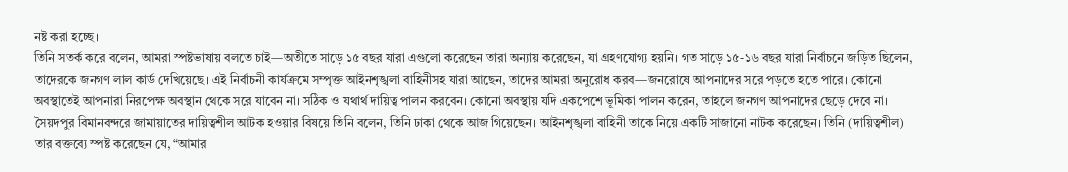নষ্ট করা হচ্ছে।
তিনি সতর্ক করে বলেন, আমরা স্পষ্টভাষায় বলতে চাই—অতীতে সাড়ে ১৫ বছর যারা এগুলো করেছেন তারা অন্যায় করেছেন, যা গ্রহণযোগ্য হয়নি। গত সাড়ে ১৫-১৬ বছর যারা নির্বাচনে জড়িত ছিলেন, তাদেরকে জনগণ লাল কার্ড দেখিয়েছে। এই নির্বাচনী কার্যক্রমে সম্পৃক্ত আইনশৃঙ্খলা বাহিনীসহ যারা আছেন, তাদের আমরা অনুরোধ করব—জনরোষে আপনাদের সরে পড়তে হতে পারে। কোনো অবস্থাতেই আপনারা নিরপেক্ষ অবস্থান থেকে সরে যাবেন না। সঠিক ও যথার্থ দায়িত্ব পালন করবেন। কোনো অবস্থায় যদি একপেশে ভূমিকা পালন করেন, তাহলে জনগণ আপনাদের ছেড়ে দেবে না।
সৈয়দপুর বিমানবন্দরে জামায়াতের দায়িত্বশীল আটক হওয়ার বিষয়ে তিনি বলেন, তিনি ঢাকা থেকে আজ গিয়েছেন। আইনশৃঙ্খলা বাহিনী তাকে নিয়ে একটি সাজানো নাটক করেছেন। তিনি (দায়িত্বশীল) তার বক্তব্যে স্পষ্ট করেছেন যে, “আমার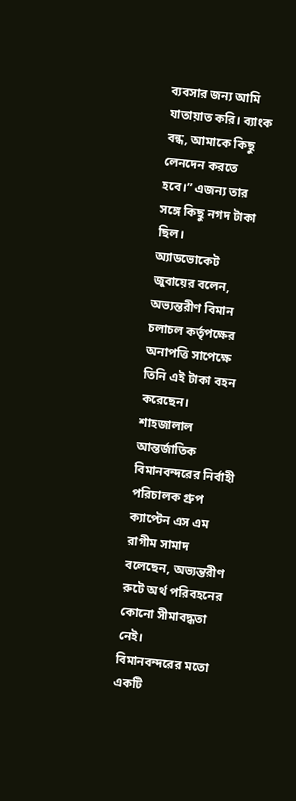ব্যবসার জন্য আমি যাতায়াত করি। ব্যাংক বন্ধ, আমাকে কিছু লেনদেন করতে হবে।” এজন্য তার সঙ্গে কিছু নগদ টাকা ছিল।
অ্যাডভোকেট জুবায়ের বলেন, অভ্যন্তরীণ বিমান চলাচল কর্তৃপক্ষের অনাপত্তি সাপেক্ষে তিনি এই টাকা বহন করেছেন। শাহজালাল আন্তর্জাতিক বিমানবন্দরের নির্বাহী পরিচালক গ্রুপ ক্যাপ্টেন এস এম রাগীম সামাদ বলেছেন, অভ্যন্তরীণ রুটে অর্থ পরিবহনের কোনো সীমাবদ্ধতা নেই।
বিমানবন্দরের মতো একটি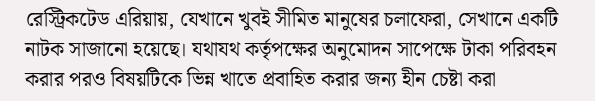রেস্ট্রিকটেড এরিয়ায়, যেখানে খুবই সীমিত মানুষের চলাফেরা, সেখানে একটি নাটক সাজানো হয়েছে। যথাযথ কর্তৃপক্ষের অনুমোদন সাপেক্ষে টাকা পরিবহন করার পরও বিষয়টিকে ভিন্ন খাতে প্রবাহিত করার জন্য হীন চেষ্টা করা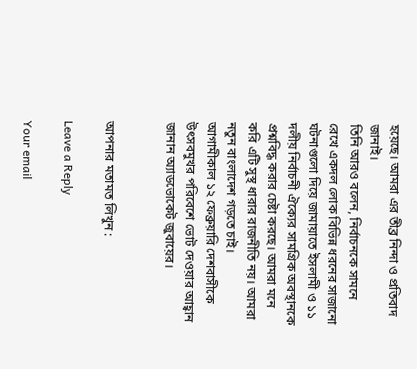হয়েছে। আমরা এর তীব্র নিন্দা ও প্রতিবাদ জানাই।
তিনি আরও বলেন, নির্বাচনকে সামনে রেখে একদল লোক বিভিন্ন ধরনের সাজানো ঘটনাগুলো দিয়ে জামায়াতে ইসলামী ও ১১ দলীয় নির্বাচনী ঐক্যের সামগ্রিক অবস্থানকে প্রশ্নবিদ্ধ করার চেষ্টা করছে। আমরা মনে করি এটি সুস্থ ধারার রাজনীতি নয়। আমরা নতুন বাংলাদেশ গড়তে চাই।
আগামীকাল ১২ ফেব্রুয়ারি দেশবাসীকে উৎসবমুখর পরিবেশে ভোট দেওয়ার আহ্বান জানান অ্যাডভোকেট জুবায়ের।


আপনার মতামত লিখুন :

Leave a Reply

Your email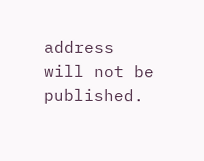address will not be published.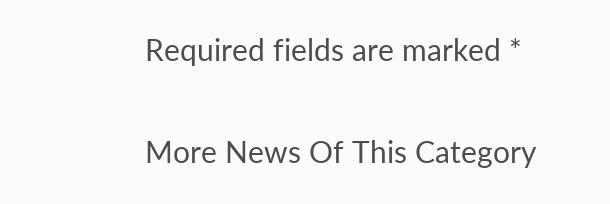Required fields are marked *

More News Of This Category